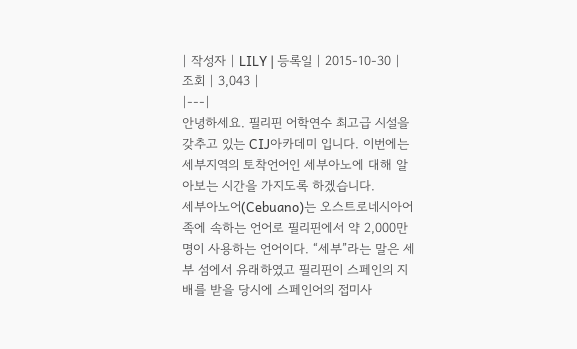| 작성자 | LILY | 등록일 | 2015-10-30 | 조회 | 3,043 |
|---|
안녕하세요. 필리핀 어학연수 최고급 시설을 갖추고 있는 CIJ아카데미 입니다. 이번에는 세부지역의 토착언어인 세부아노에 대해 알아보는 시간을 가지도록 하겠습니다.
세부아노어(Cebuano)는 오스트로네시아어족에 속하는 언어로 필리핀에서 약 2,000만 명이 사용하는 언어이다. “세부”라는 말은 세부 섬에서 유래하였고 필리핀이 스페인의 지배를 받을 당시에 스페인어의 접미사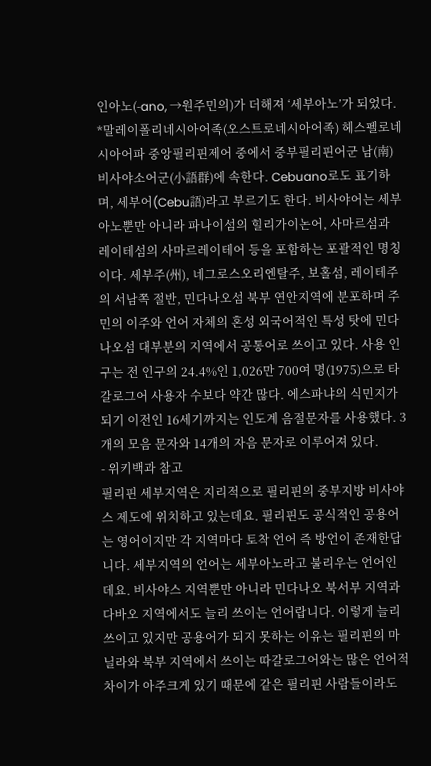인아노(-ano, →원주민의)가 더해져 ‘세부아노’가 되었다.
*말레이폴리네시아어족(오스트로네시아어족) 헤스펠로네시아어파 중앙필리핀제어 중에서 중부필리핀어군 남(南)비사야소어군(小語群)에 속한다. Cebuano로도 표기하며, 세부어(Cebu語)라고 부르기도 한다. 비사야어는 세부아노뿐만 아니라 파나이섬의 힐리가이논어, 사마르섬과 레이테섬의 사마르레이테어 등을 포함하는 포괄적인 명칭이다. 세부주(州), 네그로스오리엔탈주, 보홀섬, 레이테주의 서남쪽 절반, 민다나오섬 북부 연안지역에 분포하며 주민의 이주와 언어 자체의 혼성 외국어적인 특성 탓에 민다나오섬 대부분의 지역에서 공통어로 쓰이고 있다. 사용 인구는 전 인구의 24.4%인 1,026만 700여 명(1975)으로 타갈로그어 사용자 수보다 약간 많다. 에스파냐의 식민지가 되기 이전인 16세기까지는 인도계 음절문자를 사용했다. 3개의 모음 문자와 14개의 자음 문자로 이루어져 있다.
- 위키백과 참고
필리핀 세부지역은 지리적으로 필리핀의 중부지방 비사야스 제도에 위치하고 있는데요. 필리핀도 공식적인 공용어는 영어이지만 각 지역마다 토착 언어 즉 방언이 존재한답니다. 세부지역의 언어는 세부아노라고 불리우는 언어인데요. 비사야스 지역뿐만 아니라 민다나오 북서부 지역과 다바오 지역에서도 늘리 쓰이는 언어랍니다. 이렇게 늘리 쓰이고 있지만 공용어가 되지 못하는 이유는 필리핀의 마닐라와 북부 지역에서 쓰이는 따갈로그어와는 많은 언어적 차이가 아주크게 있기 때문에 같은 필리핀 사람들이라도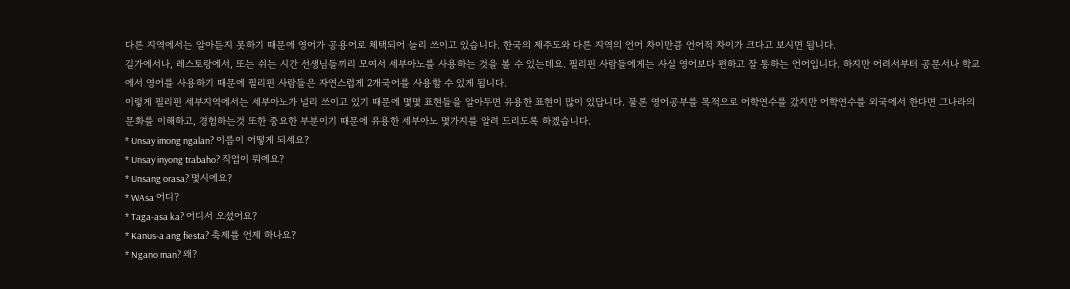다른 지역에서는 알아듣지 못하기 때문에 영어가 공용어로 체택되어 늘리 쓰이고 있습니다. 한국의 제주도와 다른 지역의 언어 차이만큼 언어적 차이가 크다고 보시면 됩니다.
길가에서나, 레스토랑에서, 또는 쉬는 시간 선생님들끼리 모여서 세부아노를 사용하는 것을 볼 수 있는데요. 필리핀 사람들에게는 사실 영어보다 편하고 잘 통하는 언어입니다. 하지만 어려서부터 공문서나 학교에서 영어를 사용하기 때문에 필리핀 사람들은 자연스럽게 2개국어를 사용할 수 있게 됩니다.
이렇게 필리핀 세부지역에서는 세부아노가 널리 쓰이고 있기 때문에 몇몇 표현들을 알아두면 유용한 표현이 많이 있답니다. 물론 영어공부를 목적으로 어학연수를 갔지만 어학연수를 외국에서 한다면 그나라의 문화를 이해하고, 경험하는것 또한 중요한 부분이기 때문에 유용한 세부아노 몇가지를 알려 드리도록 하겠습니다.
* Unsay imong ngalan? 이름이 어떻게 되세요?
* Unsay inyong trabaho? 직업이 뭐에요?
* Unsang orasa? 몇시에요?
* WAsa 어디?
* Taga-asa ka? 어디서 오셨어요?
* Kanus-a ang fiesta? 축제를 언제 하나요?
* Ngano man? 왜?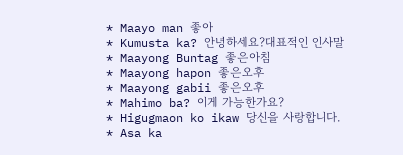* Maayo man 좋아
* Kumusta ka? 안녕하세요?대표적인 인사말
* Maayong Buntag 좋은아침
* Maayong hapon 좋은오후
* Maayong gabii 좋은오후
* Mahimo ba? 이게 가능한가요?
* Higugmaon ko ikaw 당신을 사랑합니다.
* Asa ka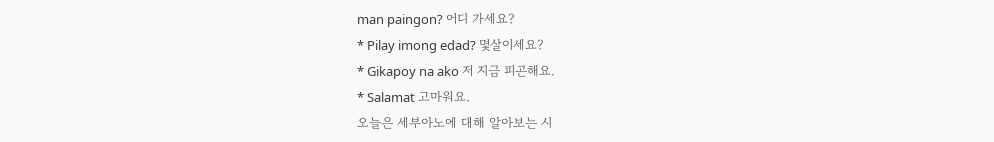man paingon? 어디 가세요?
* Pilay imong edad? 몇살이세요?
* Gikapoy na ako 저 지금 피곤해요.
* Salamat 고마워요.
오늘은 세부아노에 대해 알아보는 시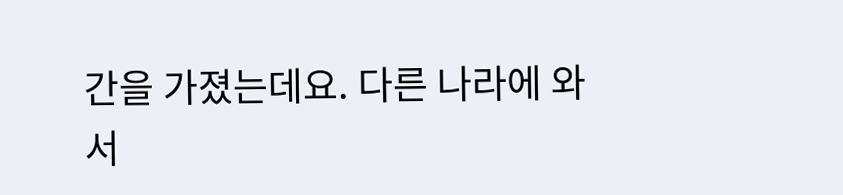간을 가졌는데요. 다른 나라에 와서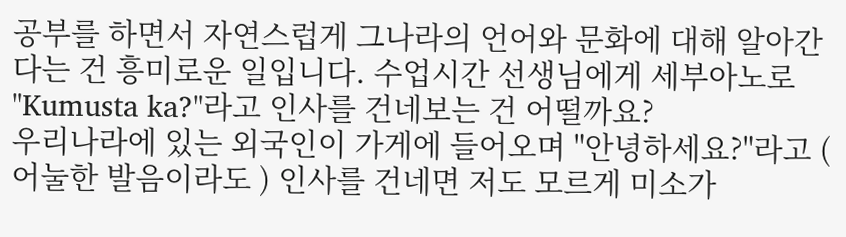공부를 하면서 자연스럽게 그나라의 언어와 문화에 대해 알아간다는 건 흥미로운 일입니다. 수업시간 선생님에게 세부아노로 "Kumusta ka?"라고 인사를 건네보는 건 어떨까요?
우리나라에 있는 외국인이 가게에 들어오며 "안녕하세요?"라고 ( 어눌한 발음이라도 ) 인사를 건네면 저도 모르게 미소가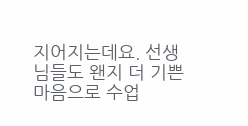지어지는데요. 선생님들도 왠지 더 기쁜 마음으로 수업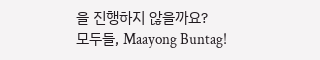을 진행하지 않을까요?
모두들, Maayong Buntag!